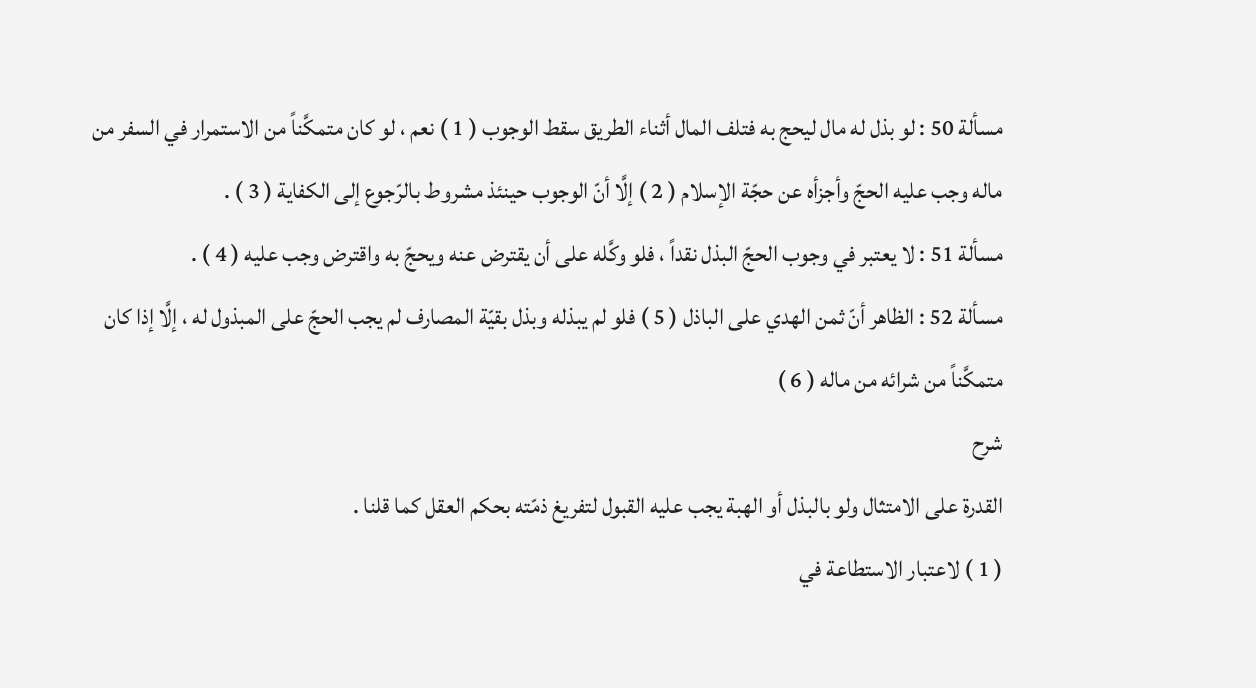مسألة 50 : لو بذل له مال ليحج به فتلف المال أثناء الطريق سقط الوجوب ( 1 ) نعم ، لو كان متمكَّناً من الاستمرار في السفر من ماله وجب عليه الحجّ وأجزأه عن حجّة الإسلام ( 2 ) إلَّا أنّ الوجوب حينئذ مشروط بالرّجوع إلى الكفاية ( 3 ) .
مسألة 51 : لا يعتبر في وجوب الحجّ البذل نقداً ، فلو وكَّله على أن يقترض عنه ويحجّ به واقترض وجب عليه ( 4 ) .
مسألة 52 : الظاهر أنّ ثمن الهدي على الباذل ( 5 ) فلو لم يبذله وبذل بقيّة المصارف لم يجب الحجّ على المبذول له ، إلَّا إذا كان متمكَّناً من شرائه من ماله ( 6 )
شرح
القدرة على الامتثال ولو بالبذل أو الهبة يجب عليه القبول لتفريغ ذمّته بحكم العقل كما قلنا .
( 1 ) لاعتبار الاستطاعة في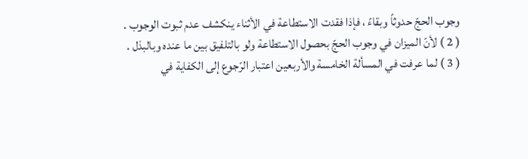وجوب الحجّ حدوثاً وبقاءً ، فإذا فقدت الاستطاعة في الأثناء ينكشف عدم ثبوت الوجوب .
( 2 ) لأنّ الميزان في وجوب الحجّ بحصول الاستطاعة ولو بالتلفيق بين ما عنده وبالبذل .
( 3 ) لما عرفت في المسألة الخامسة والأربعين اعتبار الرّجوع إلى الكفاية في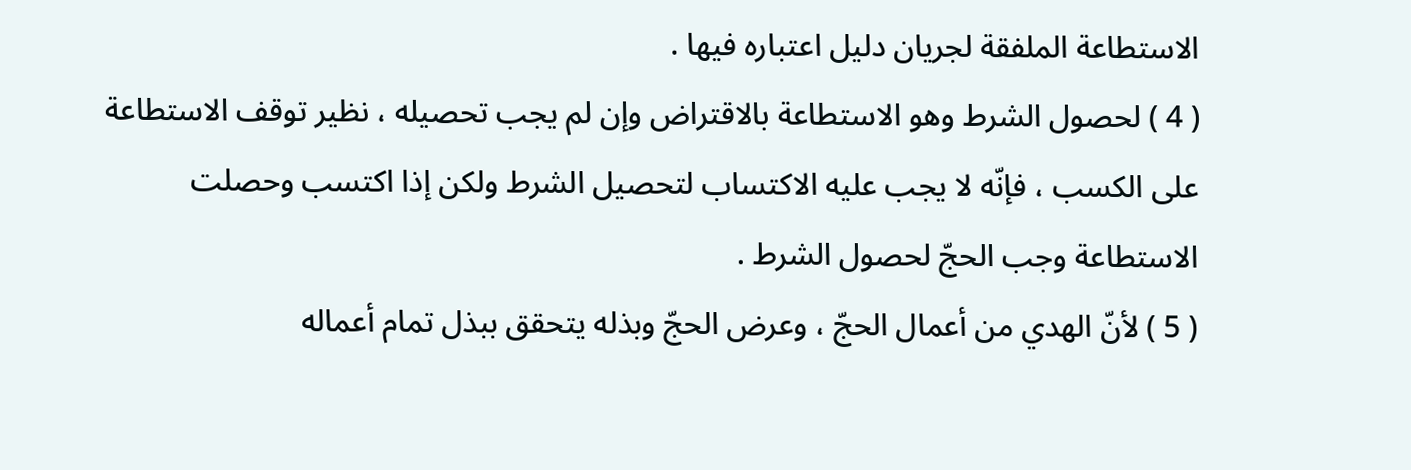الاستطاعة الملفقة لجريان دليل اعتباره فيها .
( 4 ) لحصول الشرط وهو الاستطاعة بالاقتراض وإن لم يجب تحصيله ، نظير توقف الاستطاعة على الكسب ، فإنّه لا يجب عليه الاكتساب لتحصيل الشرط ولكن إذا اكتسب وحصلت الاستطاعة وجب الحجّ لحصول الشرط .
( 5 ) لأنّ الهدي من أعمال الحجّ ، وعرض الحجّ وبذله يتحقق ببذل تمام أعماله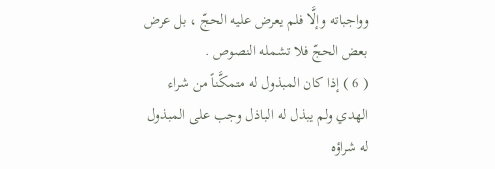وواجباته وإلَّا فلم يعرض عليه الحجّ ، بل عرض بعض الحجّ فلا تشمله النصوص .
( 6 ) إذا كان المبذول له متمكَّناً من شراء الهدي ولم يبذل له الباذل وجب على المبذول له شراؤه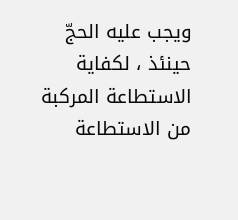ويجب عليه الحجّ حينئذ ، لكفاية الاستطاعة المركبة من الاستطاعة